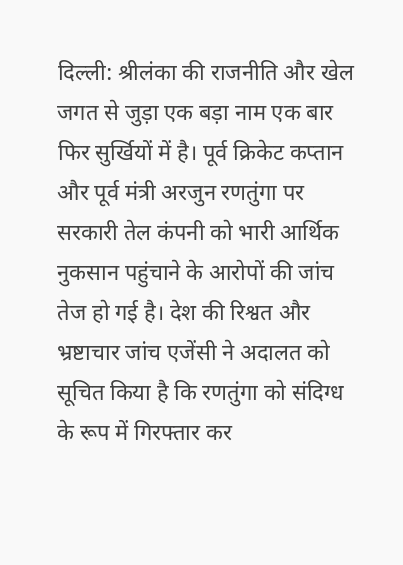दिल्ली: श्रीलंका की राजनीति और खेल जगत से जुड़ा एक बड़ा नाम एक बार फिर सुर्खियों में है। पूर्व क्रिकेट कप्तान और पूर्व मंत्री अरजुन रणतुंगा पर सरकारी तेल कंपनी को भारी आर्थिक नुकसान पहुंचाने के आरोपों की जांच तेज हो गई है। देश की रिश्वत और भ्रष्टाचार जांच एजेंसी ने अदालत को सूचित किया है कि रणतुंगा को संदिग्ध के रूप में गिरफ्तार कर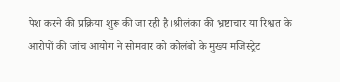पेश करने की प्रक्रिया शुरू की जा रही है।श्रीलंका की भ्रष्टाचार या रिश्वत के आरोपों की जांच आयोग ने सोमवार को कोलंबो के मुख्य मजिस्ट्रेट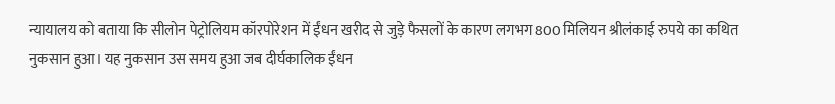न्यायालय को बताया कि सीलोन पेट्रोलियम कॉरपोरेशन में ईंधन खरीद से जुड़े फैसलों के कारण लगभग 800 मिलियन श्रीलंकाई रुपये का कथित नुकसान हुआ। यह नुकसान उस समय हुआ जब दीर्घकालिक ईंधन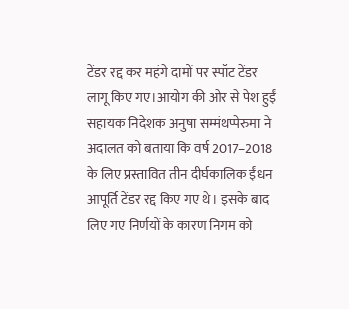टेंडर रद्द कर महंगे दामों पर स्पॉट टेंडर लागू किए गए।आयोग की ओर से पेश हुईं सहायक निदेशक अनुषा सम्मंथप्पेरुमा ने अदालत को बताया कि वर्ष 2017–2018 के लिए प्रस्तावित तीन दीर्घकालिक ईंधन आपूर्ति टेंडर रद्द किए गए थे। इसके बाद लिए गए निर्णयों के कारण निगम को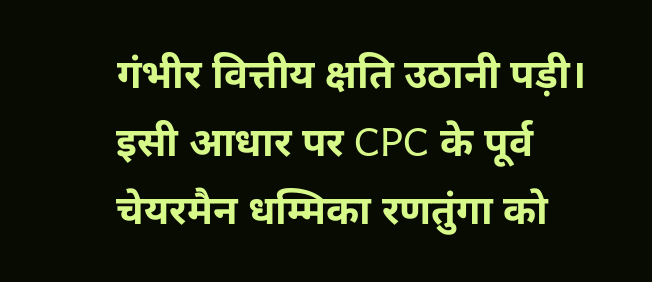गंभीर वित्तीय क्षति उठानी पड़ी। इसी आधार पर CPC के पूर्व चेयरमैन धम्मिका रणतुंगा को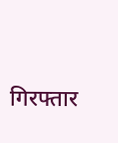गिरफ्तार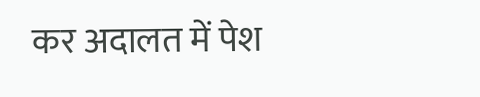कर अदालत में पेश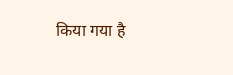किया गया है